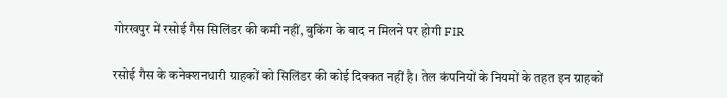गोरखपुर में रसोई गैस सिलिंडर की कमी नहीं, बुकिंग के बाद न मिलने पर होगी FIR

रसोई गैस के कनेक्शनधारी ग्राहकों को सिलिंडर की कोई दिक्कत नहीं है। तेल कंपनियों के नियमों के तहत इन ग्राहकों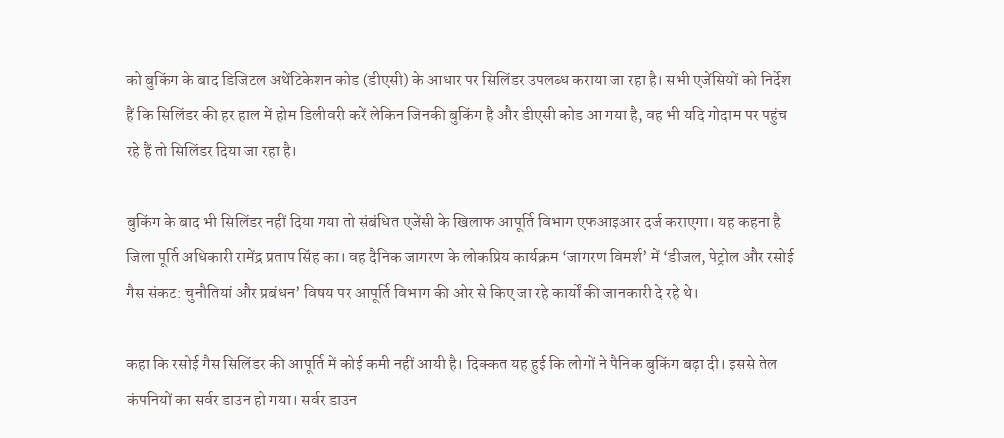को बुकिंग के बाद डिजिटल अथेंटिकेशन कोड (डीएसी) के आधार पर सिलिंडर उपलब्ध कराया जा रहा है। सभी एजेंसियों को निर्देश हैं कि सिलिंडर की हर हाल में होम डिलीवरी करें लेकिन जिनकी बुकिंग है और डीएसी कोड आ गया है, वह भी यदि गोदाम पर पहुंच रहे हैं तो सिलिंडर दिया जा रहा है।

बुकिंग के बाद भी सिलिंडर नहीं दिया गया तो संबंधित एजेंसी के खिलाफ आपूर्ति विभाग एफआइआर दर्ज कराएगा। यह कहना है जिला पूर्ति अधिकारी रामेंद्र प्रताप सिंह का। वह दैनिक जागरण के लोकप्रिय कार्यक्रम ‘जागरण विमर्श’ में ‘डीजल, पेट्रोल और रसोई गैस संकट: चुनौतियां और प्रबंधन’ विषय पर आपूर्ति विभाग की ओर से किए जा रहे कार्यों की जानकारी दे रहे थे।

कहा कि रसोई गैस सिलिंडर की आपूर्ति में कोई कमी नहीं आयी है। दिक्कत यह हुई कि लोगों ने पैनिक बुकिंग बढ़ा दी। इससे तेल कंपनियों का सर्वर डाउन हो गया। सर्वर डाउन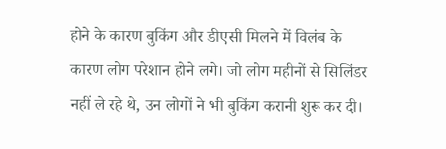होने के कारण बुकिंग और डीएसी मिलने में विलंब के कारण लोग परेशान होने लगे। जो लोग महीनों से सिलिंडर नहीं ले रहे थे, उन लोगों ने भी बुकिंग करानी शुरू कर दी।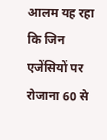आलम यह रहा कि जिन एजेंसियों पर रोजाना 60 से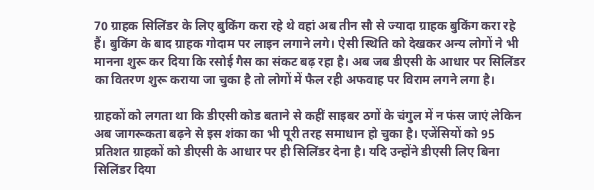70 ग्राहक सिलिंडर के लिए बुकिंग करा रहे थे वहां अब तीन सौ से ज्यादा ग्राहक बुकिंग करा रहे हैं। बुकिंग के बाद ग्राहक गोदाम पर लाइन लगाने लगे। ऐसी स्थिति को देखकर अन्य लोगों ने भी मानना शुरू कर दिया कि रसोई गैस का संकट बढ़ रहा है। अब जब डीएसी के आधार पर सिलिंडर का वितरण शुरू कराया जा चुका है तो लोगों में फैल रही अफवाह पर विराम लगने लगा है।

ग्राहकों को लगता था कि डीएसी कोड बताने से कहीं साइबर ठगों के चंगुल में न फंस जाएं लेकिन अब जागरूकता बढ़ने से इस शंका का भी पूरी तरह समाधान हो चुका है। एजेंसियों को 95 प्रतिशत ग्राहकों को डीएसी के आधार पर ही सिलिंडर देना है। यदि उन्होंने डीएसी लिए बिना सिलिंडर दिया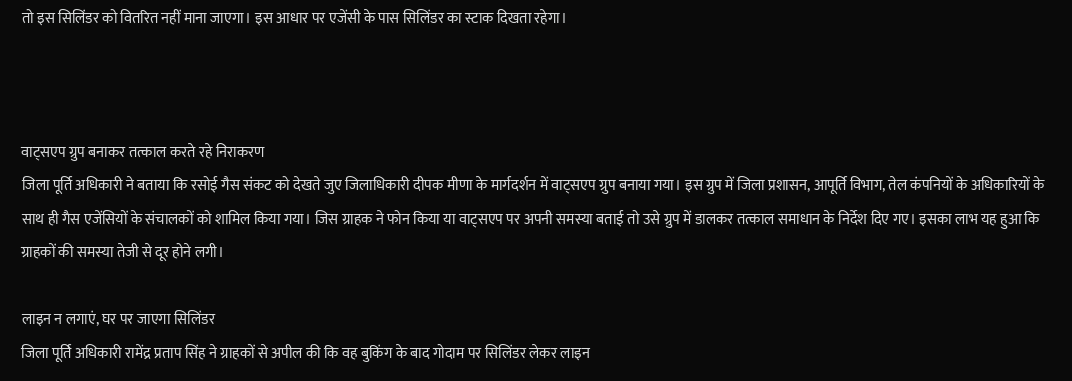तो इस सिलिंडर को वितरित नहीं माना जाएगा। इस आधार पर एजेंसी के पास सिलिंडर का स्टाक दिखता रहेगा।



वाट्सएप ग्रुप बनाकर तत्काल करते रहे निराकरण
जिला पूर्ति अधिकारी ने बताया कि रसोई गैस संकट को देखते जुए जिलाधिकारी दीपक मीणा के मार्गदर्शन में वाट्सएप ग्रुप बनाया गया। इस ग्रुप में जिला प्रशासन, आपूर्ति विभाग, तेल कंपनियों के अधिकारियों के साथ ही गैस एजेंसियों के संचालकों को शामिल किया गया। जिस ग्राहक ने फोन किया या वाट्सएप पर अपनी समस्या बताई तो उसे ग्रुप में डालकर तत्काल समाधान के निर्देश दिए गए। इसका लाभ यह हुआ कि ग्राहकों की समस्या तेजी से दूर होने लगी।

लाइन न लगाएं, घर पर जाएगा सिलिंडर
जिला पूर्ति अधिकारी रामेंद्र प्रताप सिंह ने ग्राहकों से अपील की कि वह बुकिंग के बाद गोदाम पर सिलिंडर लेकर लाइन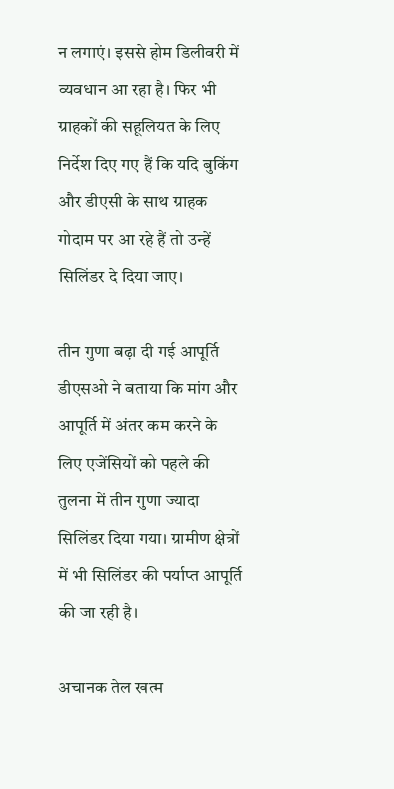न लगाएं। इससे होम डिलीवरी में व्यवधान आ रहा है। फिर भी ग्राहकों की सहूलियत के लिए निर्देश दिए गए हैं कि यदि बुकिंग और डीएसी के साथ ग्राहक गोदाम पर आ रहे हैं तो उन्हें सिलिंडर दे दिया जाए।

तीन गुणा बढ़ा दी गई आपूर्ति
डीएसओ ने बताया कि मांग और आपूर्ति में अंतर कम करने के लिए एजेंसियों को पहले की तुलना में तीन गुणा ज्यादा सिलिंडर दिया गया। ग्रामीण क्षेत्रों में भी सिलिंडर की पर्याप्त आपूर्ति की जा रही है।

अचानक तेल खत्म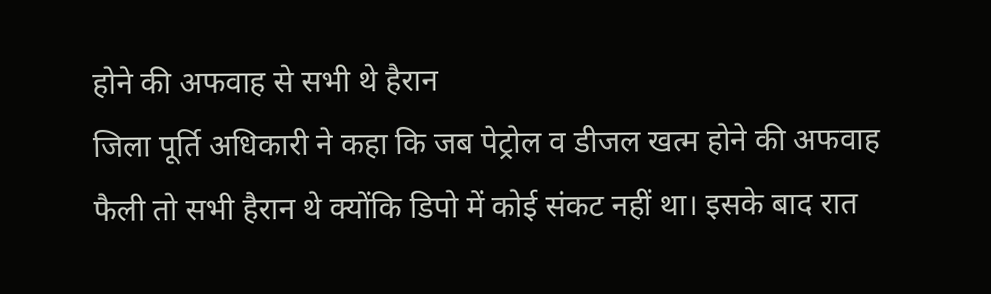होने की अफवाह से सभी थे हैरान
जिला पूर्ति अधिकारी ने कहा कि जब पेट्रोल व डीजल खत्म होने की अफवाह फैली तो सभी हैरान थे क्योंकि डिपो में कोई संकट नहीं था। इसके बाद रात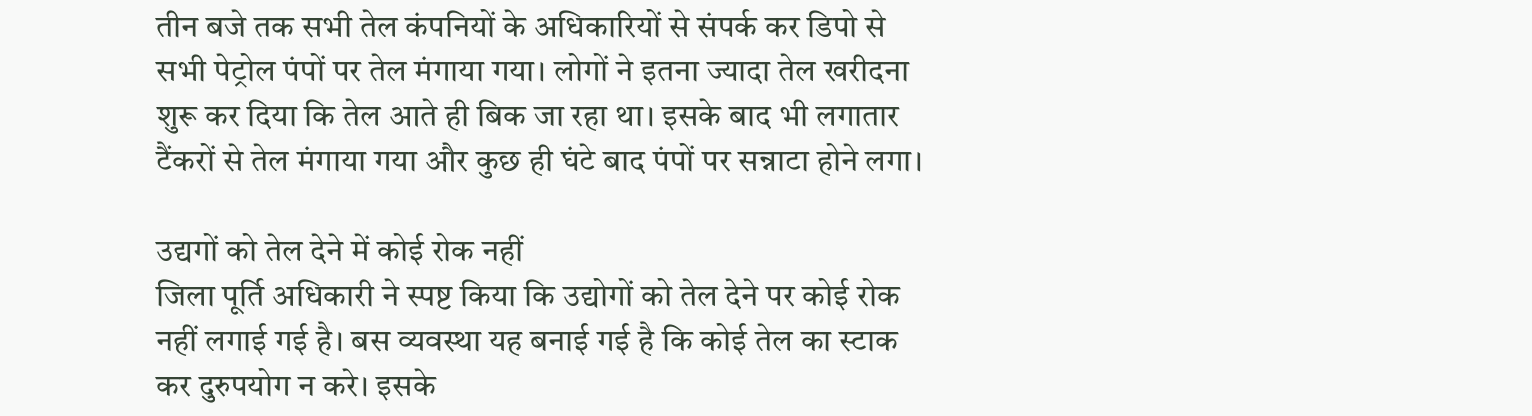तीन बजे तक सभी तेल कंपनियों के अधिकारियों से संपर्क कर डिपो से सभी पेट्रोल पंपों पर तेल मंगाया गया। लोगों ने इतना ज्यादा तेल खरीदना शुरू कर दिया कि तेल आते ही बिक जा रहा था। इसके बाद भी लगातार टैंकरों से तेल मंगाया गया और कुछ ही घंटे बाद पंपों पर सन्नाटा होने लगा।

उद्यगों को तेल देने में कोई रोक नहीं
जिला पूर्ति अधिकारी ने स्पष्ट किया कि उद्योगों को तेल देने पर कोई रोक नहीं लगाई गई है। बस व्यवस्था यह बनाई गई है कि कोई तेल का स्टाक कर दुरुपयोग न करे। इसके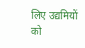लिए उद्यमियों को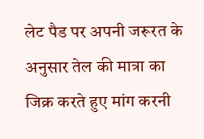लेट पैड पर अपनी जरूरत के अनुसार तेल की मात्रा का जिक्र करते हुए मांग करनी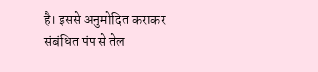है। इससे अनुमोदित कराकर संबंधित पंप से तेल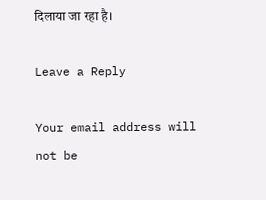दिलाया जा रहा है।

Leave a Reply

Your email address will not be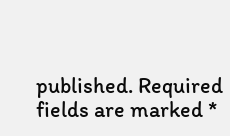published. Required fields are marked *